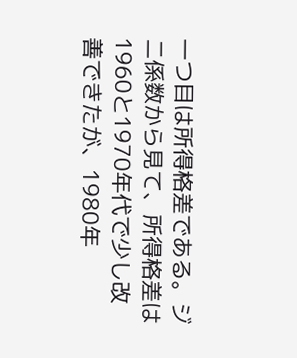一つ目は所得格差である。ジニ係数から見て、所得格差は1960と1970年代で少し改善できたが、1980年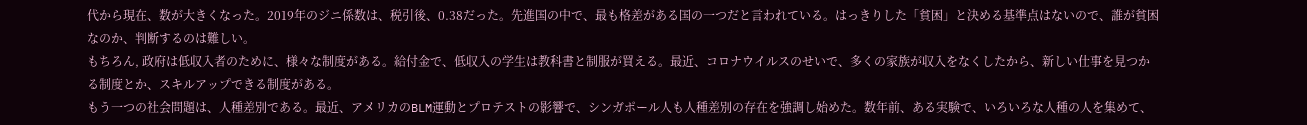代から現在、数が大きくなった。2019年のジニ係数は、税引後、0.38だった。先進国の中で、最も格差がある国の一つだと言われている。はっきりした「貧困」と決める基準点はないので、誰が貧困なのか、判断するのは難しい。
もちろん, 政府は低収入者のために、様々な制度がある。給付金で、低収入の学生は教科書と制服が買える。最近、コロナウイルスのせいで、多くの家族が収入をなくしたから、新しい仕事を見つかる制度とか、スキルアップできる制度がある。
もう一つの社会問題は、人種差別である。最近、アメリカのBLM運動とプロテストの影響で、シンガポール人も人種差別の存在を強調し始めた。数年前、ある実験で、いろいろな人種の人を集めて、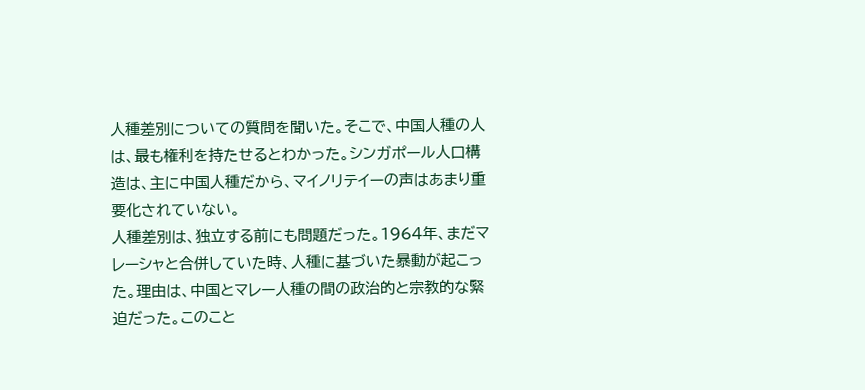人種差別についての質問を聞いた。そこで、中国人種の人は、最も権利を持たせるとわかった。シンガポール人口構造は、主に中国人種だから、マイノリテイーの声はあまり重要化されていない。
人種差別は、独立する前にも問題だった。1964年、まだマレーシャと合併していた時、人種に基づいた暴動が起こった。理由は、中国とマレー人種の間の政治的と宗教的な緊迫だった。このこと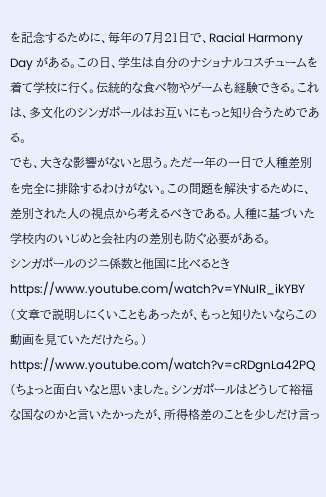を記念するために、毎年の7月21日で、Racial Harmony Day がある。この日、学生は自分のナショナルコスチュームを着て学校に行く。伝統的な食べ物やゲームも経験できる。これは、多文化のシンガポールはお互いにもっと知り合うためである。
でも、大きな影響がないと思う。ただ一年の一日で人種差別を完全に排除するわけがない。この問題を解決するために、差別された人の視点から考えるべきである。人種に基づいた学校内のいじめと会社内の差別も防ぐ必要がある。
シンガポールのジニ係数と他国に比べるとき
https://www.youtube.com/watch?v=YNuIR_ikYBY (文章で説明しにくいこともあったが、もっと知りたいならこの動画を見ていただけたら。)
https://www.youtube.com/watch?v=cRDgnLa42PQ (ちょっと面白いなと思いました。シンガポールはどうして裕福な国なのかと言いたかったが、所得格差のことを少しだけ言っ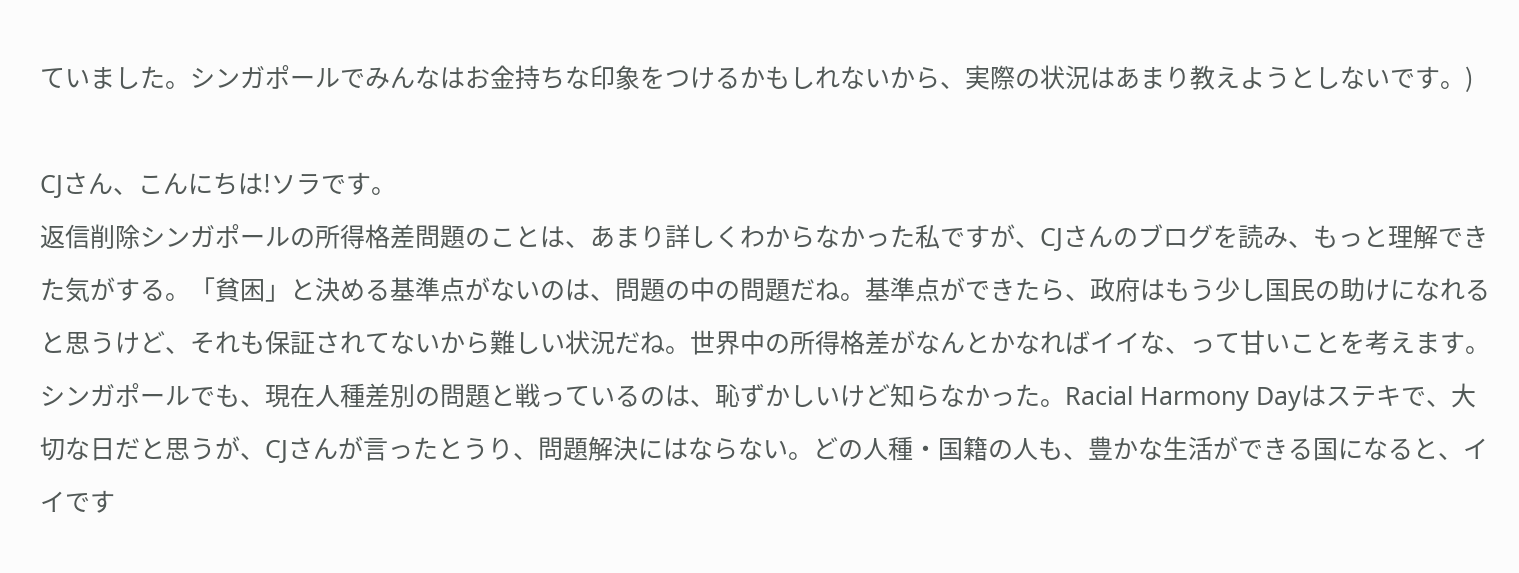ていました。シンガポールでみんなはお金持ちな印象をつけるかもしれないから、実際の状況はあまり教えようとしないです。)

CJさん、こんにちは!ソラです。
返信削除シンガポールの所得格差問題のことは、あまり詳しくわからなかった私ですが、CJさんのブログを読み、もっと理解できた気がする。「貧困」と決める基準点がないのは、問題の中の問題だね。基準点ができたら、政府はもう少し国民の助けになれると思うけど、それも保証されてないから難しい状況だね。世界中の所得格差がなんとかなればイイな、って甘いことを考えます。
シンガポールでも、現在人種差別の問題と戦っているのは、恥ずかしいけど知らなかった。Racial Harmony Dayはステキで、大切な日だと思うが、CJさんが言ったとうり、問題解決にはならない。どの人種・国籍の人も、豊かな生活ができる国になると、イイです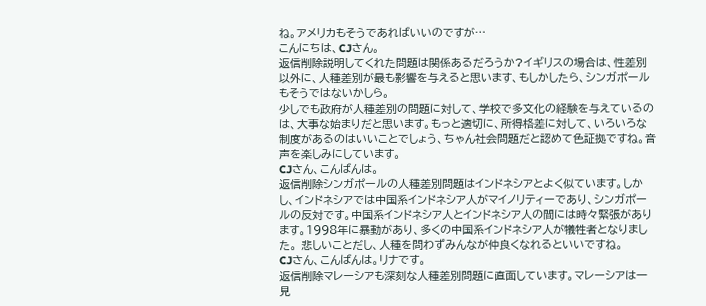ね。アメリカもそうであればいいのですが…
こんにちは、CJさん。
返信削除説明してくれた問題は関係あるだろうか?イギリスの場合は、性差別以外に、人種差別が最も影響を与えると思います、もしかしたら、シンガポールもそうではないかしら。
少しでも政府が人種差別の問題に対して、学校で多文化の経験を与えているのは、大事な始まりだと思います。もっと適切に、所得格差に対して、いろいろな制度があるのはいいことでしょう、ちゃん社会問題だと認めて色証拠ですね。音声を楽しみにしています。
CJさん、こんばんは。
返信削除シンガポールの人種差別問題はインドネシアとよく似ています。しかし、インドネシアでは中国系インドネシア人がマイノリティーであり、シンガポールの反対です。中国系インドネシア人とインドネシア人の間には時々緊張があります。1998年に暴動があり、多くの中国系インドネシア人が犠牲者となりました。 悲しいことだし、人種を問わずみんなが仲良くなれるといいですね。
CJさん、こんばんは。リナです。
返信削除マレーシアも深刻な人種差別問題に直面しています。マレーシアは一見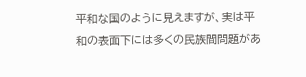平和な国のように見えますが、実は平和の表面下には多くの民族間問題があ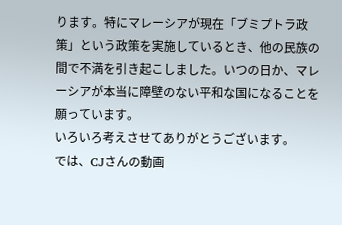ります。特にマレーシアが現在「ブミプトラ政策」という政策を実施しているとき、他の民族の間で不満を引き起こしました。いつの日か、マレーシアが本当に障壁のない平和な国になることを願っています。
いろいろ考えさせてありがとうございます。
では、CJさんの動画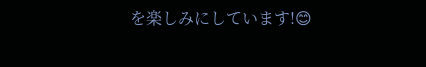を楽しみにしています!😊